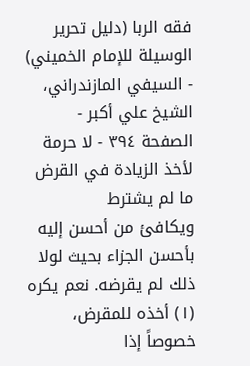فقه الربا (دليل تحرير الوسيلة للإمام الخميني) - السيفي المازندراني، الشيخ علي أكبر - الصفحة ٣٩٤ - لا حرمة لأخذ الزيادة في القرض ما لم يشترط
ويكافئ من أحسن إليه بأحسن الجزاء بحيث لولا ذلك لم يقرضه. نعم يكره (١) أخذه للمقرض، خصوصاً إذا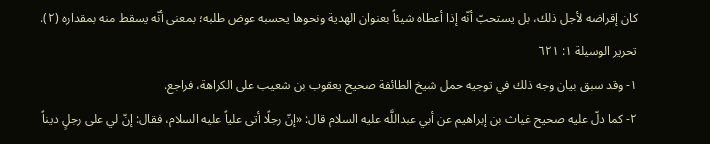كان إقراضه لأجل ذلك، بل يستحبّ أنّه إذا أعطاه شيئاً بعنوان الهدية ونحوها يحسبه عوض طلبه؛ بمعنى أنّه يسقط منه بمقداره (٢).
تحرير الوسيلة ١: ٦٢١
١- وقد سبق بيان وجه ذلك في توجيه حمل شيخ الطائفة صحيح يعقوب بن شعيب على الكراهة، فراجع.
٢- كما دلّ عليه صحيح غياث بن إبراهيم عن أبي عبداللَّه عليه السلام قال: «إنّ رجلًا أتى علياً عليه السلام، فقال: إنّ لي على رجلٍ ديناً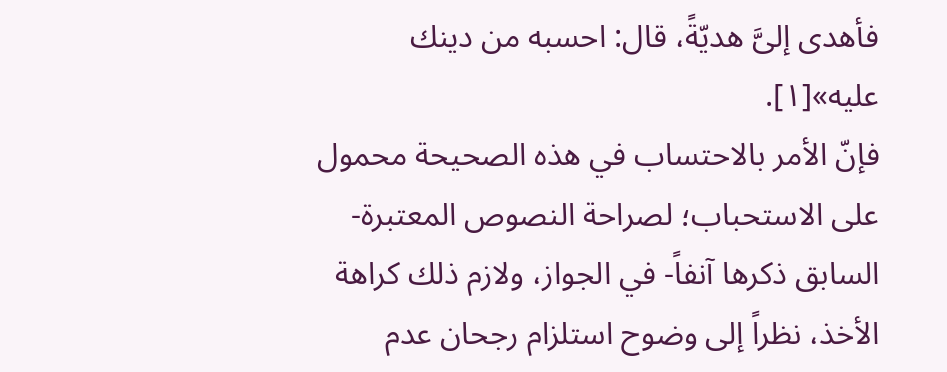فأهدى إلىَّ هديّةً، قال: احسبه من دينك عليه»[١].
فإنّ الأمر بالاحتساب في هذه الصحيحة محمول على الاستحباب؛ لصراحة النصوص المعتبرة- السابق ذكرها آنفاً- في الجواز، ولازم ذلك كراهة الأخذ، نظراً إلى وضوح استلزام رجحان عدم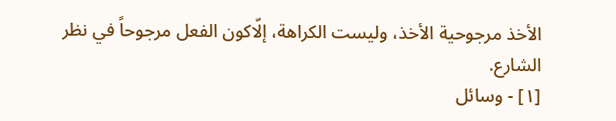الأخذ مرجوحية الأخذ، وليست الكراهة، إلّاكون الفعل مرجوحاً في نظر الشارع.
[١] - وسائل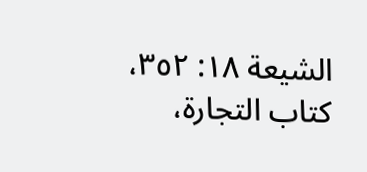الشيعة ١٨: ٣٥٢، كتاب التجارة،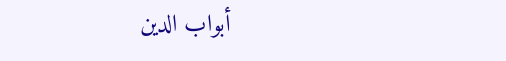أبواب الدين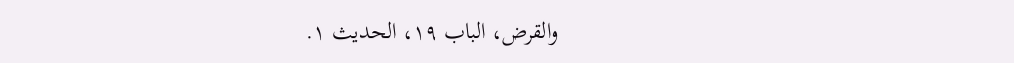والقرض، الباب ١٩، الحديث ١.